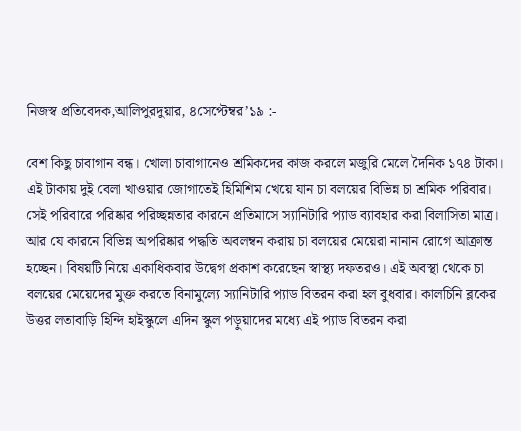নিজস্ব প্রতিবেদক,আলিপুরদুয়ার, ৪সেপ্টেম্বর’১৯ :-

বেশ কিছু চাবাগান বন্ধ। খোলা চাবাগানেও শ্রমিকদের কাজ করলে মজুরি মেলে দৈনিক ১৭৪ টাকা। এই টাকায় দুই বেলা খাওয়ার জোগাতেই হিমিশিম খেয়ে যান চা বলয়ের বিভিন্ন চা শ্রমিক পরিবার। সেই পরিবারে পরিষ্কার পরিচ্ছন্নতার কারনে প্রতিমাসে স্যানিটারি প্যাড ব্যাবহার করা বিলাসিতা মাত্র। আর যে কারনে বিভিন্ন অপরিষ্কার পদ্ধতি অবলম্বন করায় চা বলয়ের মেয়েরা নানান রোগে আক্রান্ত হচ্ছেন। বিষয়টি নিয়ে একাধিকবার উদ্বেগ প্রকাশ করেছেন স্বাস্থ্য দফতরও। এই অবস্থা থেকে চা বলয়ের মেয়েদের মুক্ত করতে বিনামুল্যে স্যানিটারি প্যাড বিতরন করা হল বুধবার। কালচিনি ব্লকের উত্তর লতাবাড়ি হিন্দি হাইস্কুলে এদিন স্কুল পড়ুয়াদের মধ্যে এই প্যাড বিতরন করা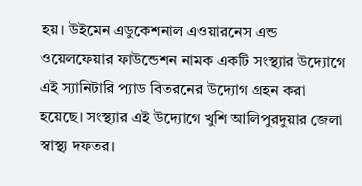হয়। উইমেন এডুকেশনাল এওয়ারনেস এন্ড ওয়েলফেয়ার ফাউন্ডেশন নামক একটি সংস্থ্যার উদ্যোগে এই স্যানিটারি প্যাড বিতরনের উদ্যোগ গ্রহন করা হয়েছে। সংস্থ্যার এই উদ্যোগে খুশি আলিপুরদুয়ার জেলা স্বাস্থ্য দফতর।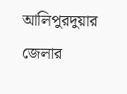আলিপুরদুয়ার জেলার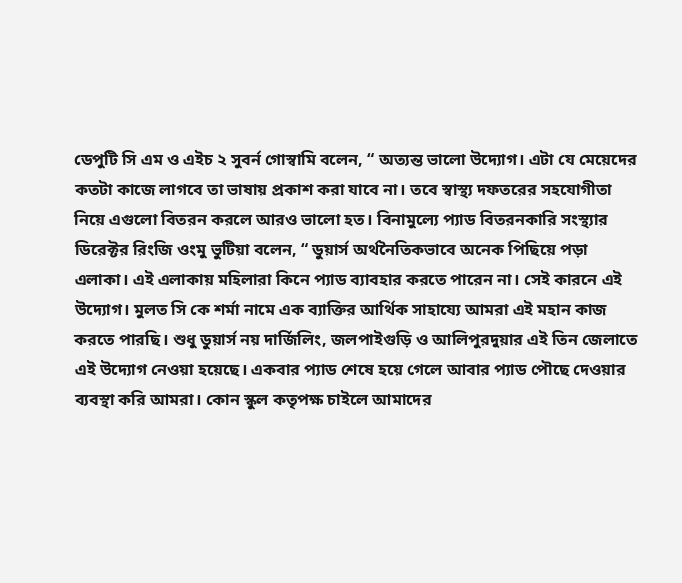ডেপুটি সি এম ও এইচ ২ সুবর্ন গোস্বামি বলেন, “ অত্যন্ত ভালো উদ্যোগ। এটা যে মেয়েদের কতটা কাজে লাগবে তা ভাষায় প্রকাশ করা যাবে না। তবে স্বাস্থ্য দফতরের সহযোগীতা নিয়ে এগুলো বিতরন করলে আরও ভালো হত। বিনামুল্যে প্যাড বিতরনকারি সংস্থ্যার ডিরেক্টর রিংজি ওংমু ভুটিয়া বলেন, “ ডুয়ার্স অর্থনৈতিকভাবে অনেক পিছিয়ে পড়া এলাকা। এই এলাকায় মহিলারা কিনে প্যাড ব্যাবহার করতে পারেন না। সেই কারনে এই উদ্যোগ। মুলত সি কে শর্মা নামে এক ব্যাক্তির আর্থিক সাহায্যে আমরা এই মহান কাজ করতে পারছি। শুধু ডুয়ার্স নয় দার্জিলিং, জলপাইগুড়ি ও আলিপুরদুয়ার এই তিন জেলাতে এই উদ্যোগ নেওয়া হয়েছে। একবার প্যাড শেষে হয়ে গেলে আবার প্যাড পৌছে দেওয়ার ব্যবস্থা করি আমরা। কোন স্কুল কতৃপক্ষ চাইলে আমাদের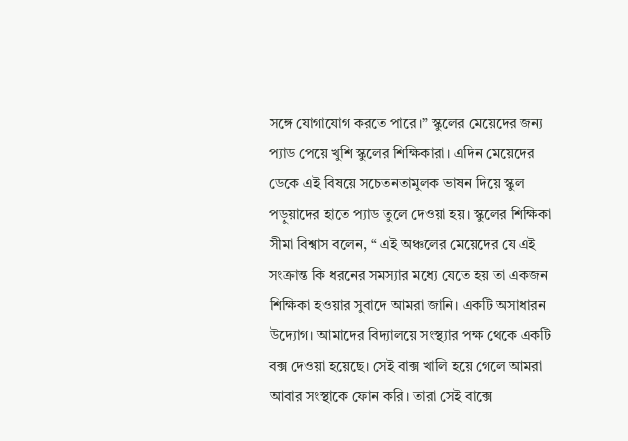সঙ্গে যোগাযোগ করতে পারে।” স্কুলের মেয়েদের জন্য প্যাড পেয়ে খুশি স্কুলের শিক্ষিকারা। এদিন মেয়েদের ডেকে এই বিষয়ে সচেতনতামুলক ভাষন দিয়ে স্কুল পড়ুয়াদের হাতে প্যাড তুলে দেওয়া হয়। স্কুলের শিক্ষিকা সীমা বিশ্বাস বলেন, “ এই অঞ্চলের মেয়েদের যে এই সংক্রান্ত কি ধরনের সমস্যার মধ্যে যেতে হয় তা একজন শিক্ষিকা হওয়ার সুবাদে আমরা জানি। একটি অসাধারন উদ্যোগ। আমাদের বিদ্যালয়ে সংস্থ্যার পক্ষ থেকে একটি বক্স দেওয়া হয়েছে। সেই বাক্স খালি হয়ে গেলে আমরা আবার সংস্থাকে ফোন করি। তারা সেই বাক্সে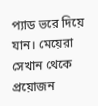প্যাড ভরে দিয়ে যান। মেয়েরা সেখান থেকে প্রয়োজন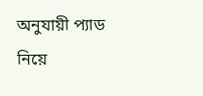অনুযায়ী প্যাড নিয়ে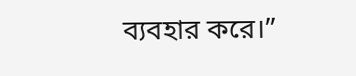ব্যবহার করে।”